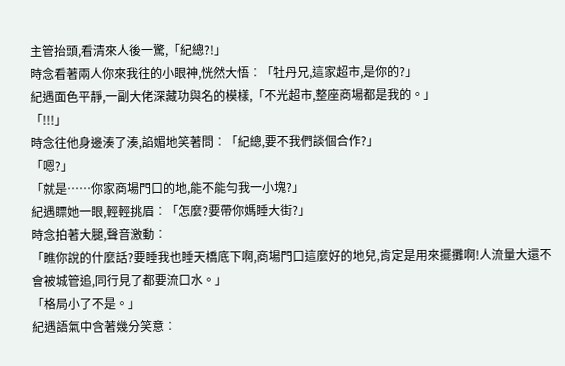主管抬頭,看清來人後一驚,「紀總?!」
時念看著兩人你來我往的小眼神,恍然大悟︰「牡丹兄,這家超市,是你的?」
紀遇面色平靜,一副大佬深藏功與名的模樣,「不光超市,整座商場都是我的。」
「!!!」
時念往他身邊湊了湊,諂媚地笑著問︰「紀總,要不我們談個合作?」
「嗯?」
「就是……你家商場門口的地,能不能勻我一小塊?」
紀遇瞟她一眼,輕輕挑眉︰「怎麼?要帶你媽睡大街?」
時念拍著大腿,聲音激動︰
「瞧你說的什麼話?要睡我也睡天橋底下啊,商場門口這麼好的地兒,肯定是用來擺攤啊!人流量大還不會被城管追,同行見了都要流口水。」
「格局小了不是。」
紀遇語氣中含著幾分笑意︰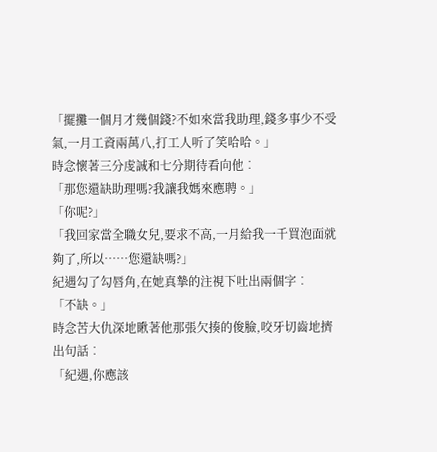「擺攤一個月才幾個錢?不如來當我助理,錢多事少不受氣,一月工資兩萬八,打工人听了笑哈哈。」
時念懷著三分虔誠和七分期待看向他︰
「那您還缺助理嗎?我讓我媽來應聘。」
「你呢?」
「我回家當全職女兒,要求不高,一月給我一千買泡面就夠了,所以……您還缺嗎?」
紀遇勾了勾唇角,在她真摯的注視下吐出兩個字︰
「不缺。」
時念苦大仇深地瞅著他那張欠揍的俊臉,咬牙切齒地擠出句話︰
「紀遇,你應該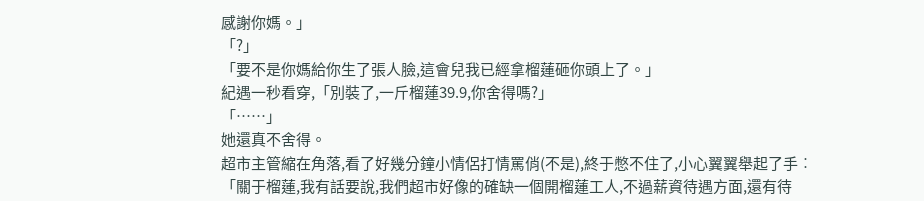感謝你媽。」
「?」
「要不是你媽給你生了張人臉,這會兒我已經拿榴蓮砸你頭上了。」
紀遇一秒看穿,「別裝了,一斤榴蓮39.9,你舍得嗎?」
「……」
她還真不舍得。
超市主管縮在角落,看了好幾分鐘小情侶打情罵俏(不是),終于憋不住了,小心翼翼舉起了手︰
「關于榴蓮,我有話要說,我們超市好像的確缺一個開榴蓮工人,不過薪資待遇方面,還有待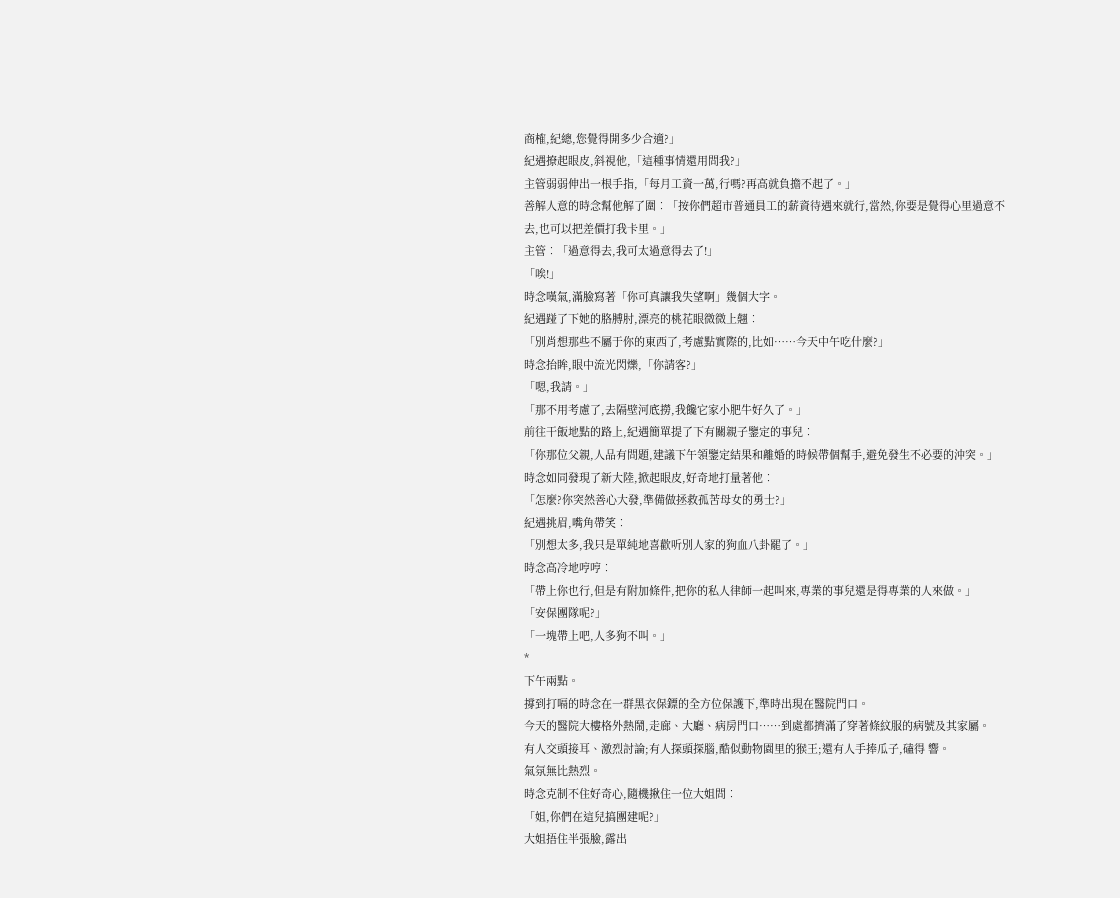商榷,紀總,您覺得開多少合適?」
紀遇撩起眼皮,斜視他,「這種事情還用問我?」
主管弱弱伸出一根手指,「每月工資一萬,行嗎?再高就負擔不起了。」
善解人意的時念幫他解了圍︰「按你們超市普通員工的薪資待遇來就行,當然,你要是覺得心里過意不去,也可以把差價打我卡里。」
主管︰「過意得去,我可太過意得去了!」
「唉!」
時念嘆氣,滿臉寫著「你可真讓我失望啊」幾個大字。
紀遇踫了下她的胳膊肘,漂亮的桃花眼微微上翹︰
「別肖想那些不屬于你的東西了,考慮點實際的,比如……今天中午吃什麼?」
時念抬眸,眼中流光閃爍,「你請客?」
「嗯,我請。」
「那不用考慮了,去隔壁河底撈,我饞它家小肥牛好久了。」
前往干飯地點的路上,紀遇簡單提了下有關親子鑒定的事兒︰
「你那位父親,人品有問題,建議下午領鑒定結果和離婚的時候帶個幫手,避免發生不必要的沖突。」
時念如同發現了新大陸,掀起眼皮,好奇地打量著他︰
「怎麼?你突然善心大發,準備做拯救孤苦母女的勇士?」
紀遇挑眉,嘴角帶笑︰
「別想太多,我只是單純地喜歡听別人家的狗血八卦罷了。」
時念高冷地哼哼︰
「帶上你也行,但是有附加條件,把你的私人律師一起叫來,專業的事兒還是得專業的人來做。」
「安保團隊呢?」
「一塊帶上吧,人多狗不叫。」
*
下午兩點。
撐到打嗝的時念在一群黑衣保鏢的全方位保護下,準時出現在醫院門口。
今天的醫院大樓格外熱鬧,走廊、大廳、病房門口……到處都擠滿了穿著條紋服的病號及其家屬。
有人交頭接耳、激烈討論;有人探頭探腦,酷似動物園里的猴王;還有人手捧瓜子,磕得 響。
氣氛無比熱烈。
時念克制不住好奇心,隨機揪住一位大姐問︰
「姐,你們在這兒搞團建呢?」
大姐捂住半張臉,露出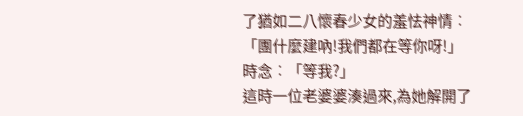了猶如二八懷春少女的羞怯神情︰
「團什麼建吶!我們都在等你呀!」
時念︰「等我?」
這時一位老婆婆湊過來,為她解開了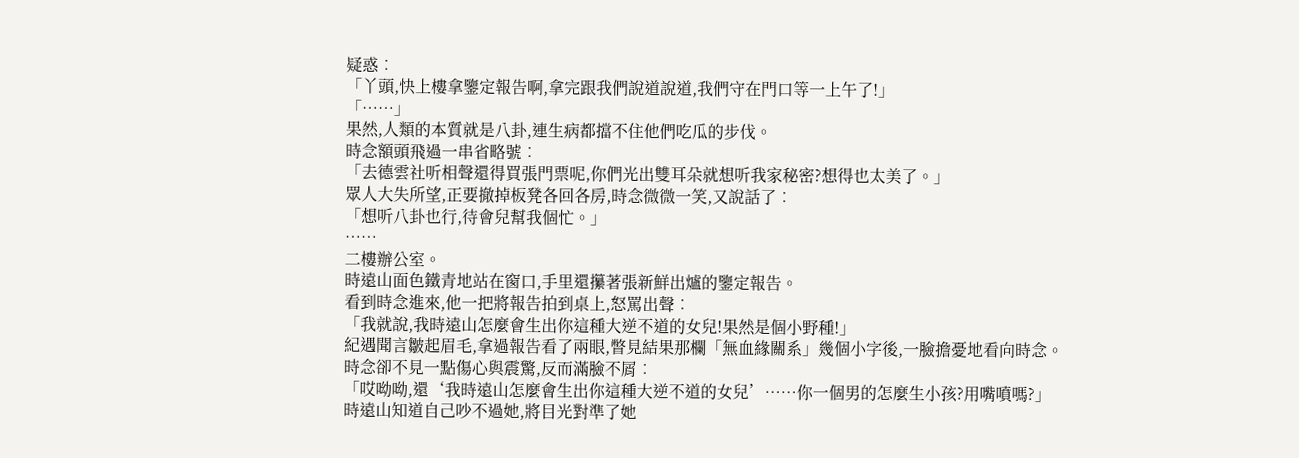疑惑︰
「丫頭,快上樓拿鑒定報告啊,拿完跟我們說道說道,我們守在門口等一上午了!」
「……」
果然,人類的本質就是八卦,連生病都擋不住他們吃瓜的步伐。
時念額頭飛過一串省略號︰
「去德雲社听相聲還得買張門票呢,你們光出雙耳朵就想听我家秘密?想得也太美了。」
眾人大失所望,正要撤掉板凳各回各房,時念微微一笑,又說話了︰
「想听八卦也行,待會兒幫我個忙。」
……
二樓辦公室。
時遠山面色鐵青地站在窗口,手里還攥著張新鮮出爐的鑒定報告。
看到時念進來,他一把將報告拍到桌上,怒罵出聲︰
「我就說,我時遠山怎麼會生出你這種大逆不道的女兒!果然是個小野種!」
紀遇聞言皺起眉毛,拿過報告看了兩眼,瞥見結果那欄「無血緣關系」幾個小字後,一臉擔憂地看向時念。
時念卻不見一點傷心與震驚,反而滿臉不屑︰
「哎呦呦,還‘我時遠山怎麼會生出你這種大逆不道的女兒’……你一個男的怎麼生小孩?用嘴噴嗎?」
時遠山知道自己吵不過她,將目光對準了她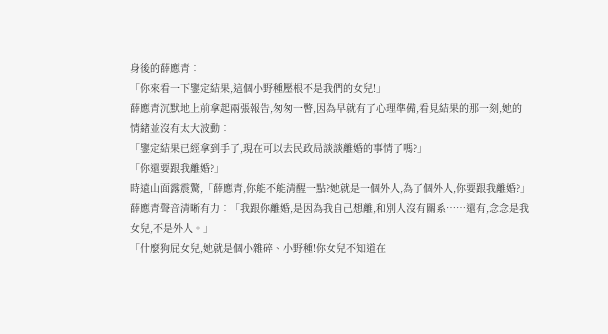身後的薛應青︰
「你來看一下鑒定結果,這個小野種壓根不是我們的女兒!」
薛應青沉默地上前拿起兩張報告,匆匆一瞥,因為早就有了心理準備,看見結果的那一刻,她的情緒並沒有太大波動︰
「鑒定結果已經拿到手了,現在可以去民政局談談離婚的事情了嗎?」
「你還要跟我離婚?」
時遠山面露震驚,「薛應青,你能不能清醒一點?她就是一個外人,為了個外人,你要跟我離婚?」
薛應青聲音清晰有力︰「我跟你離婚,是因為我自己想離,和別人沒有關系……還有,念念是我女兒,不是外人。」
「什麼狗屁女兒,她就是個小雜碎、小野種!你女兒不知道在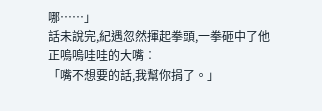哪……」
話未說完,紀遇忽然揮起拳頭,一拳砸中了他正嗚嗚哇哇的大嘴︰
「嘴不想要的話,我幫你捐了。」